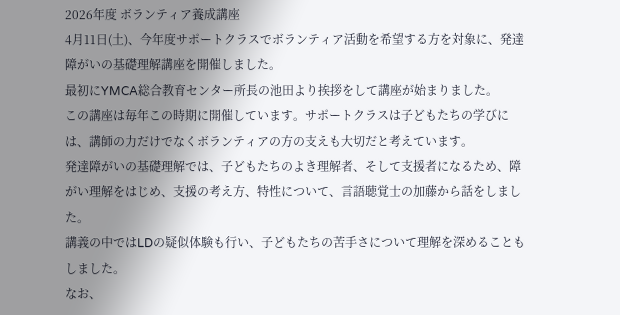2026年度 ボランティア養成講座
4月11日(土)、今年度サポートクラスでボランティア活動を希望する方を対象に、発達障がいの基礎理解講座を開催しました。
最初にYMCA総合教育センター所長の池田より挨拶をして講座が始まりました。
この講座は毎年この時期に開催しています。サポートクラスは子どもたちの学びには、講師の力だけでなくボランティアの方の支えも大切だと考えています。
発達障がいの基礎理解では、子どもたちのよき理解者、そして支援者になるため、障がい理解をはじめ、支援の考え方、特性について、言語聴覚士の加藤から話をしました。
講義の中ではLDの疑似体験も行い、子どもたちの苦手さについて理解を深めることもしました。
なお、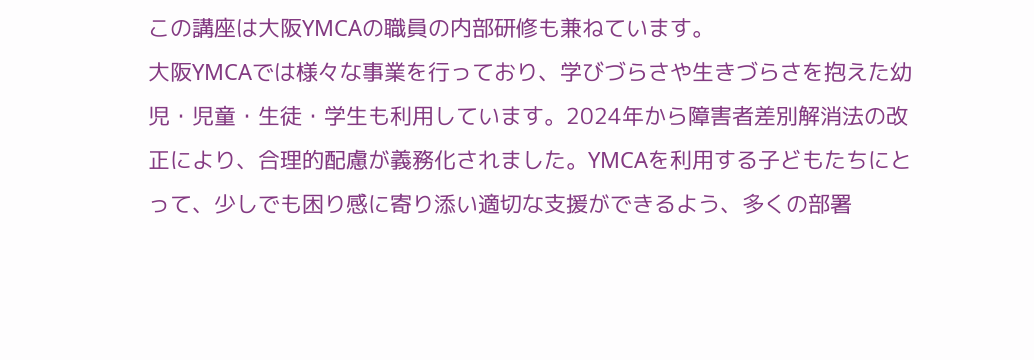この講座は大阪YMCAの職員の内部研修も兼ねています。
大阪YMCAでは様々な事業を行っており、学びづらさや生きづらさを抱えた幼児・児童・生徒・学生も利用しています。2024年から障害者差別解消法の改正により、合理的配慮が義務化されました。YMCAを利用する子どもたちにとって、少しでも困り感に寄り添い適切な支援ができるよう、多くの部署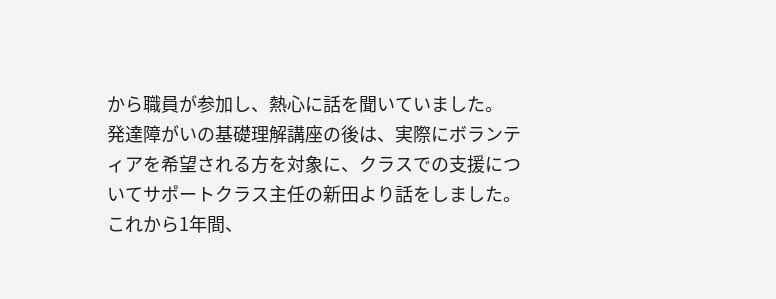から職員が参加し、熱心に話を聞いていました。
発達障がいの基礎理解講座の後は、実際にボランティアを希望される方を対象に、クラスでの支援についてサポートクラス主任の新田より話をしました。
これから1年間、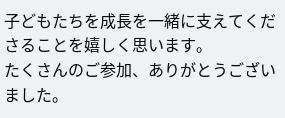子どもたちを成長を一緒に支えてくださることを嬉しく思います。
たくさんのご参加、ありがとうございました。